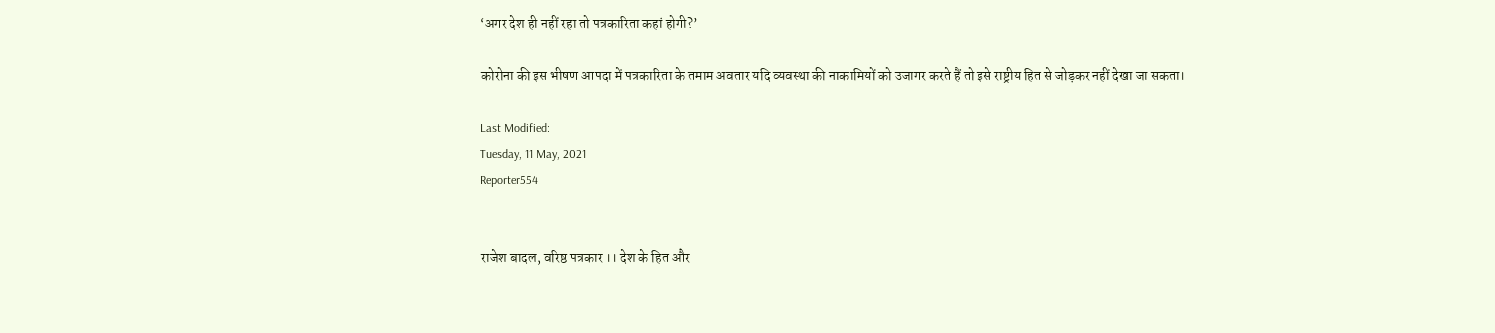‘अगर देश ही नहीं रहा तो पत्रकारिता कहां होगी?’

कोरोना की इस भीषण आपदा में पत्रकारिता के तमाम अवतार यदि व्यवस्था की नाकामियों को उजागर करते हैं तो इसे राष्ट्रीय हित से जोड़कर नहीं देखा जा सकता।

Last Modified:
Tuesday, 11 May, 2021
Reporter554


राजेश बादल, वरिष्ठ पत्रकार ।। देश के हित और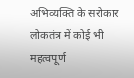अभिव्यक्ति के सरोकार  लोकतंत्र में कोई भी महत्वपूर्ण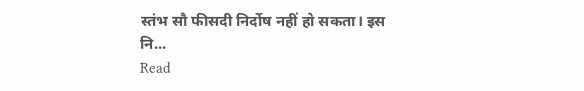स्तंभ सौ फीसदी निर्दोष नहीं हो सकता। इस नि...
Read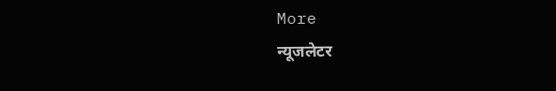More
न्यूजलेटर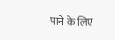पाने के लिए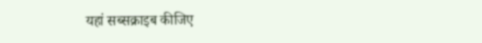यहां सब्सक्राइब कीजिए